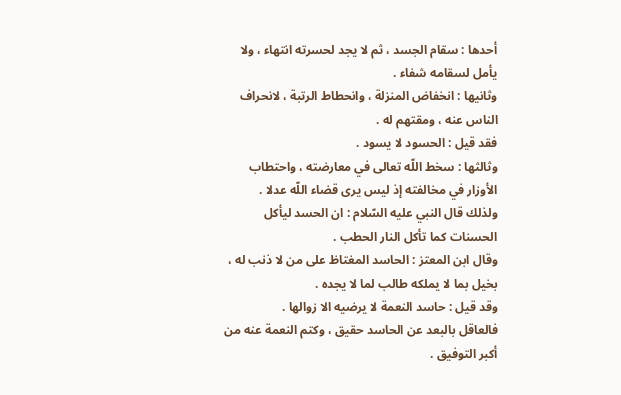أحدها : سقام الجسد ، ثم لا يجد لحسرته انتهاء ، ولا يأمل لسقامه شفاء .
وثانيها : انخفاض المنزلة ، وانحطاط الرتبة ، لانحراف الناس عنه ، ومقتهم له .
فقد قيل : الحسود لا يسود .
وثالثها : سخط اللّه تعالى في معارضته ، واحتطاب الأوزار في مخالفته إذ ليس يرى قضاء اللّه عدلا .
ولذلك قال النبي عليه السّلام : ان الحسد ليأكل الحسنات كما تأكل النار الحطب .
وقال ابن المعتز : الحاسد المغتاظ على من لا ذنب له ، بخيل بما لا يملكه طالب لما لا يجده .
وقد قيل : حاسد النعمة لا يرضيه الا زوالها .
فالعاقل بالبعد عن الحاسد حقيق ، وكتم النعمة عنه من أكبر التوفيق .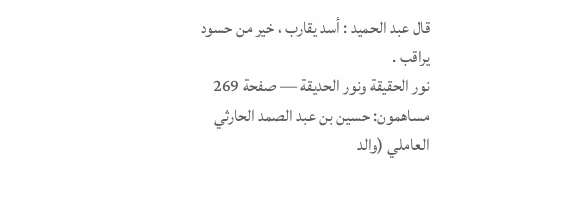قال عبد الحميد : أسد يقارب ، خير من حسود يراقب .
نور الحقيقة ونور الحديقة — صفحة 269
مساهمون: حسين بن عبد الصمد الحارثي العاملي (والد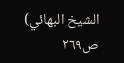الشيخ البهائي)
ص٢٦٩